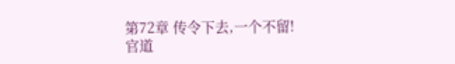第72章 传令下去,一个不留!
官道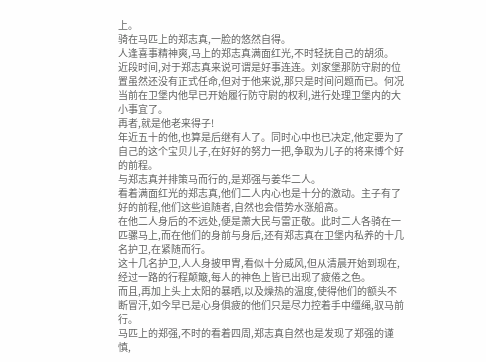上。
骑在马匹上的郑志真,一脸的悠然自得。
人逢喜事精神爽,马上的郑志真满面红光,不时轻抚自己的胡须。
近段时间,对于郑志真来说可谓是好事连连。刘家堡那防守尉的位置虽然还没有正式任命,但对于他来说,那只是时间问题而已。何况当前在卫堡内他早已开始履行防守尉的权利,进行处理卫堡内的大小事宜了。
再者,就是他老来得子!
年近五十的他,也算是后继有人了。同时心中也已决定,他定要为了自己的这个宝贝儿子,在好好的努力一把,争取为儿子的将来博个好的前程。
与郑志真并排策马而行的,是郑强与姜华二人。
看着满面红光的郑志真,他们二人内心也是十分的激动。主子有了好的前程,他们这些追随者,自然也会借势水涨船高。
在他二人身后的不远处,便是萧大民与雷正敬。此时二人各骑在一匹骡马上,而在他们的身前与身后,还有郑志真在卫堡内私养的十几名护卫,在紧随而行。
这十几名护卫,人人身披甲胄,看似十分威风,但从清晨开始到现在,经过一路的行程颠簸,每人的神色上皆已出现了疲倦之色。
而且,再加上头上太阳的暴晒,以及燥热的温度,使得他们的额头不断冒汗,如今早已是心身俱疲的他们只是尽力控着手中缰绳,驭马前行。
马匹上的郑强,不时的看着四周,郑志真自然也是发现了郑强的谨慎,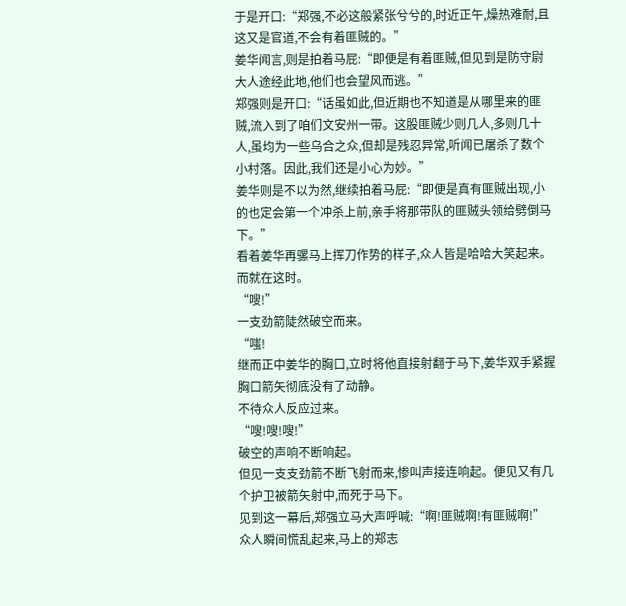于是开口:“郑强,不必这般紧张兮兮的,时近正午,燥热难耐,且这又是官道,不会有着匪贼的。”
姜华闻言,则是拍着马屁:“即便是有着匪贼,但见到是防守尉大人途经此地,他们也会望风而逃。”
郑强则是开口:“话虽如此,但近期也不知道是从哪里来的匪贼,流入到了咱们文安州一带。这股匪贼少则几人,多则几十人,虽均为一些乌合之众,但却是残忍异常,听闻已屠杀了数个小村落。因此,我们还是小心为妙。”
姜华则是不以为然,继续拍着马屁:“即便是真有匪贼出现,小的也定会第一个冲杀上前,亲手将那带队的匪贼头领给劈倒马下。”
看着姜华再骡马上挥刀作势的样子,众人皆是哈哈大笑起来。
而就在这时。
“嗖!”
一支劲箭陡然破空而来。
“嗤!
继而正中姜华的胸口,立时将他直接射翻于马下,姜华双手紧握胸口箭矢彻底没有了动静。
不待众人反应过来。
“嗖!嗖!嗖!”
破空的声响不断响起。
但见一支支劲箭不断飞射而来,惨叫声接连响起。便见又有几个护卫被箭矢射中,而死于马下。
见到这一幕后,郑强立马大声呼喊:“啊!匪贼啊!有匪贼啊!”
众人瞬间慌乱起来,马上的郑志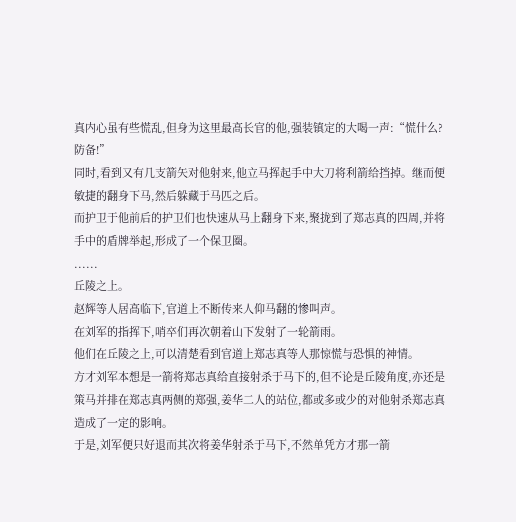真内心虽有些慌乱,但身为这里最高长官的他,强装镇定的大喝一声:“慌什么?防备!”
同时,看到又有几支箭矢对他射来,他立马挥起手中大刀将利箭给挡掉。继而便敏捷的翻身下马,然后躲藏于马匹之后。
而护卫于他前后的护卫们也快速从马上翻身下来,聚拢到了郑志真的四周,并将手中的盾牌举起,形成了一个保卫圈。
......
丘陵之上。
赵辉等人居高临下,官道上不断传来人仰马翻的惨叫声。
在刘军的指挥下,哨卒们再次朝着山下发射了一轮箭雨。
他们在丘陵之上,可以清楚看到官道上郑志真等人那惊慌与恐惧的神情。
方才刘军本想是一箭将郑志真给直接射杀于马下的,但不论是丘陵角度,亦还是策马并排在郑志真两侧的郑强,姜华二人的站位,都或多或少的对他射杀郑志真造成了一定的影响。
于是,刘军便只好退而其次将姜华射杀于马下,不然单凭方才那一箭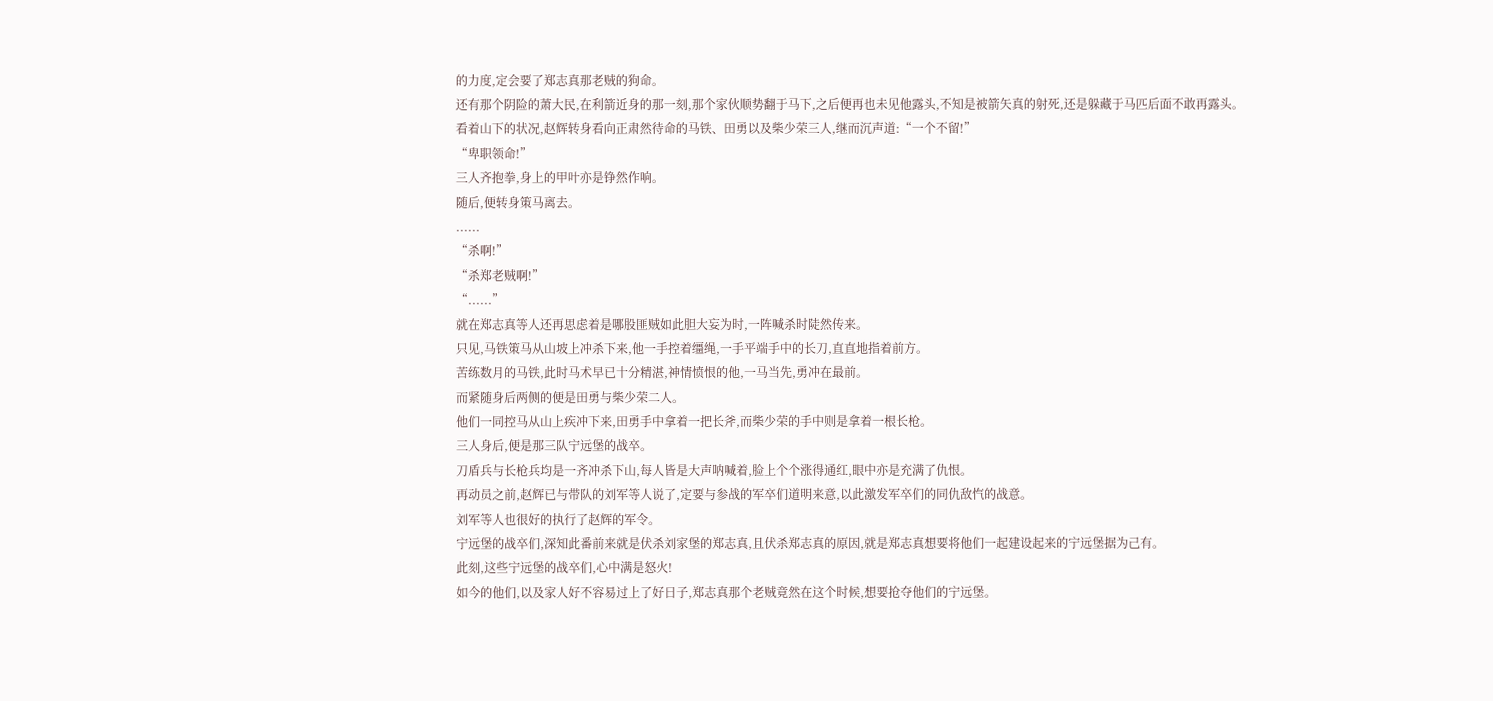的力度,定会要了郑志真那老贼的狗命。
还有那个阴险的萧大民,在利箭近身的那一刻,那个家伙顺势翻于马下,之后便再也未见他露头,不知是被箭矢真的射死,还是躲藏于马匹后面不敢再露头。
看着山下的状况,赵辉转身看向正肃然待命的马铁、田勇以及柴少荣三人,继而沉声道:“一个不留!”
“卑职领命!”
三人齐抱拳,身上的甲叶亦是铮然作响。
随后,便转身策马离去。
......
“杀啊!”
“杀郑老贼啊!”
“......”
就在郑志真等人还再思虑着是哪股匪贼如此胆大妄为时,一阵喊杀时陡然传来。
只见,马铁策马从山坡上冲杀下来,他一手控着缰绳,一手平端手中的长刀,直直地指着前方。
苦练数月的马铁,此时马术早已十分精湛,神情愤恨的他,一马当先,勇冲在最前。
而紧随身后两侧的便是田勇与柴少荣二人。
他们一同控马从山上疾冲下来,田勇手中拿着一把长斧,而柴少荣的手中则是拿着一根长枪。
三人身后,便是那三队宁远堡的战卒。
刀盾兵与长枪兵均是一齐冲杀下山,每人皆是大声呐喊着,脸上个个涨得通红,眼中亦是充满了仇恨。
再动员之前,赵辉已与带队的刘军等人说了,定要与参战的军卒们道明来意,以此激发军卒们的同仇敌忾的战意。
刘军等人也很好的执行了赵辉的军令。
宁远堡的战卒们,深知此番前来就是伏杀刘家堡的郑志真,且伏杀郑志真的原因,就是郑志真想要将他们一起建设起来的宁远堡据为己有。
此刻,这些宁远堡的战卒们,心中满是怒火!
如今的他们,以及家人好不容易过上了好日子,郑志真那个老贼竟然在这个时候,想要抢夺他们的宁远堡。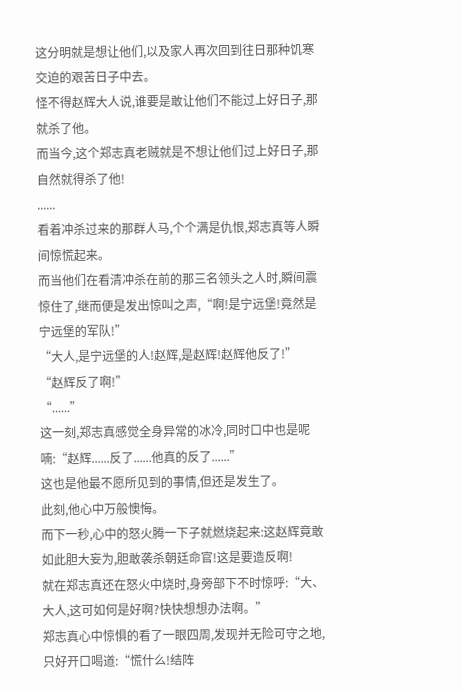这分明就是想让他们,以及家人再次回到往日那种饥寒交迫的艰苦日子中去。
怪不得赵辉大人说,谁要是敢让他们不能过上好日子,那就杀了他。
而当今,这个郑志真老贼就是不想让他们过上好日子,那自然就得杀了他!
......
看着冲杀过来的那群人马,个个满是仇恨,郑志真等人瞬间惊慌起来。
而当他们在看清冲杀在前的那三名领头之人时,瞬间震惊住了,继而便是发出惊叫之声,“啊!是宁远堡!竟然是宁远堡的军队!”
“大人,是宁远堡的人!赵辉,是赵辉!赵辉他反了!”
“赵辉反了啊!”
“......”
这一刻,郑志真感觉全身异常的冰冷,同时口中也是呢喃:“赵辉......反了......他真的反了......”
这也是他最不愿所见到的事情,但还是发生了。
此刻,他心中万般懊悔。
而下一秒,心中的怒火腾一下子就燃烧起来:这赵辉竟敢如此胆大妄为,胆敢袭杀朝廷命官!这是要造反啊!
就在郑志真还在怒火中烧时,身旁部下不时惊呼:“大、大人,这可如何是好啊?快快想想办法啊。”
郑志真心中惊惧的看了一眼四周,发现并无险可守之地,只好开口喝道:“慌什么!结阵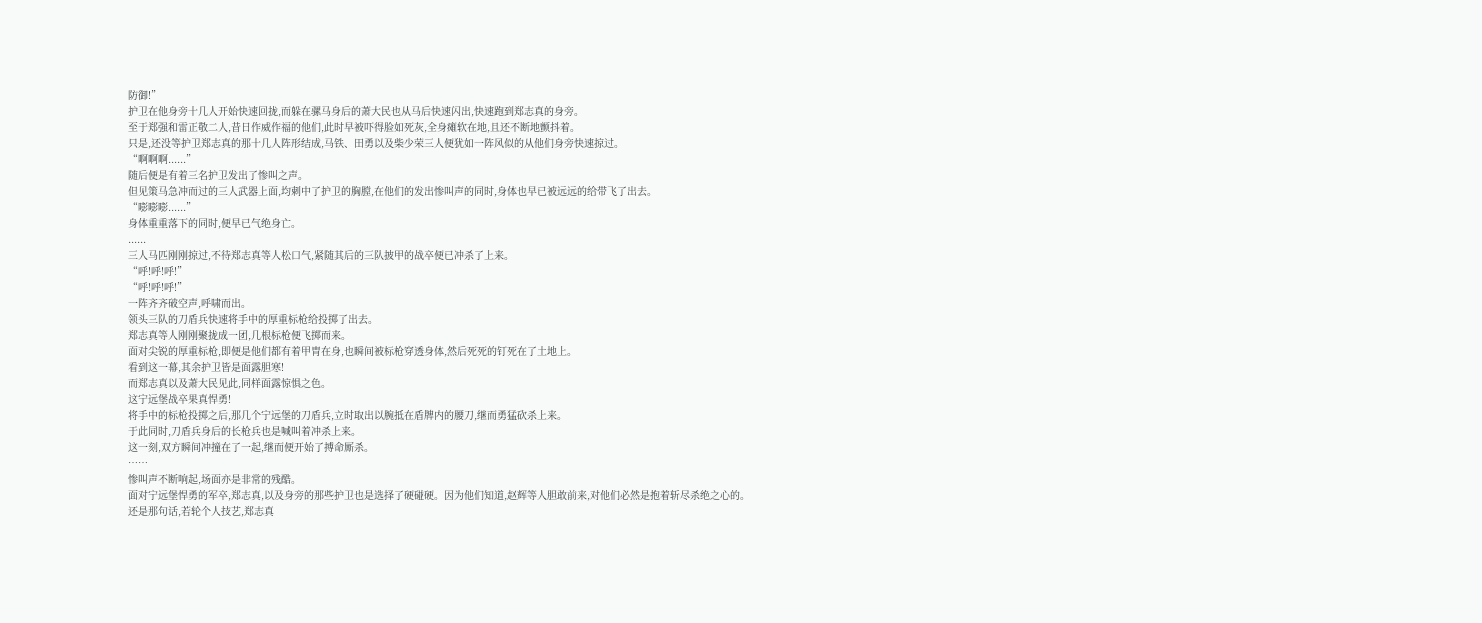防御!”
护卫在他身旁十几人开始快速回拢,而躲在骡马身后的萧大民也从马后快速闪出,快速跑到郑志真的身旁。
至于郑强和雷正敬二人,昔日作威作福的他们,此时早被吓得脸如死灰,全身瘫软在地,且还不断地颤抖着。
只是,还没等护卫郑志真的那十几人阵形结成,马铁、田勇以及柴少荣三人便犹如一阵风似的从他们身旁快速掠过。
“啊啊啊......”
随后便是有着三名护卫发出了惨叫之声。
但见策马急冲而过的三人武器上面,均刺中了护卫的胸膛,在他们的发出惨叫声的同时,身体也早已被远远的给带飞了出去。
“嘭嘭嘭......”
身体重重落下的同时,便早已气绝身亡。
......
三人马匹刚刚掠过,不待郑志真等人松口气,紧随其后的三队披甲的战卒便已冲杀了上来。
“呼!呼!呼!”
“呼!呼!呼!”
一阵齐齐破空声,呼啸而出。
领头三队的刀盾兵快速将手中的厚重标枪给投掷了出去。
郑志真等人刚刚聚拢成一团,几根标枪便飞掷而来。
面对尖锐的厚重标枪,即便是他们都有着甲胄在身,也瞬间被标枪穿透身体,然后死死的钉死在了土地上。
看到这一幕,其余护卫皆是面露胆寒!
而郑志真以及萧大民见此,同样面露惊惧之色。
这宁远堡战卒果真悍勇!
将手中的标枪投掷之后,那几个宁远堡的刀盾兵,立时取出以腕抵在盾牌内的腰刀,继而勇猛砍杀上来。
于此同时,刀盾兵身后的长枪兵也是喊叫着冲杀上来。
这一刻,双方瞬间冲撞在了一起,继而便开始了搏命厮杀。
……
惨叫声不断响起,场面亦是非常的残酷。
面对宁远堡悍勇的军卒,郑志真,以及身旁的那些护卫也是选择了硬碰硬。因为他们知道,赵辉等人胆敢前来,对他们必然是抱着斩尽杀绝之心的。
还是那句话,若轮个人技艺,郑志真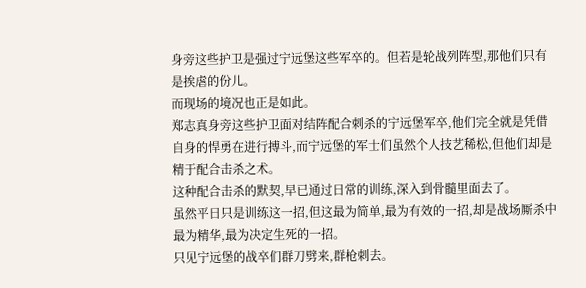身旁这些护卫是强过宁远堡这些军卒的。但若是轮战列阵型,那他们只有是挨虐的份儿。
而现场的境况也正是如此。
郑志真身旁这些护卫面对结阵配合刺杀的宁远堡军卒,他们完全就是凭借自身的悍勇在进行搏斗,而宁远堡的军士们虽然个人技艺稀松,但他们却是精于配合击杀之术。
这种配合击杀的默契,早已通过日常的训练,深入到骨髓里面去了。
虽然平日只是训练这一招,但这最为简单,最为有效的一招,却是战场厮杀中最为精华,最为决定生死的一招。
只见宁远堡的战卒们群刀劈来,群枪刺去。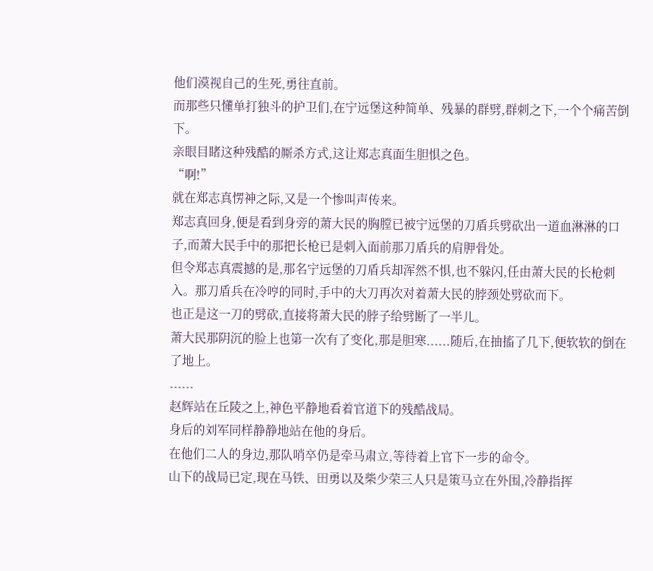他们漠视自己的生死,勇往直前。
而那些只懂单打独斗的护卫们,在宁远堡这种简单、残暴的群劈,群刺之下,一个个痛苦倒下。
亲眼目睹这种残酷的厮杀方式,这让郑志真面生胆惧之色。
“啊!”
就在郑志真愣神之际,又是一个惨叫声传来。
郑志真回身,便是看到身旁的萧大民的胸膛已被宁远堡的刀盾兵劈砍出一道血淋淋的口子,而萧大民手中的那把长枪已是刺入面前那刀盾兵的肩胛骨处。
但令郑志真震撼的是,那名宁远堡的刀盾兵却浑然不惧,也不躲闪,任由萧大民的长枪刺入。那刀盾兵在冷哼的同时,手中的大刀再次对着萧大民的脖颈处劈砍而下。
也正是这一刀的劈砍,直接将萧大民的脖子给劈断了一半儿。
萧大民那阴沉的脸上也第一次有了变化,那是胆寒......随后,在抽搐了几下,便软软的倒在了地上。
......
赵辉站在丘陵之上,神色平静地看着官道下的残酷战局。
身后的刘军同样静静地站在他的身后。
在他们二人的身边,那队哨卒仍是牵马肃立,等待着上官下一步的命令。
山下的战局已定,现在马铁、田勇以及柴少荣三人只是策马立在外围,冷静指挥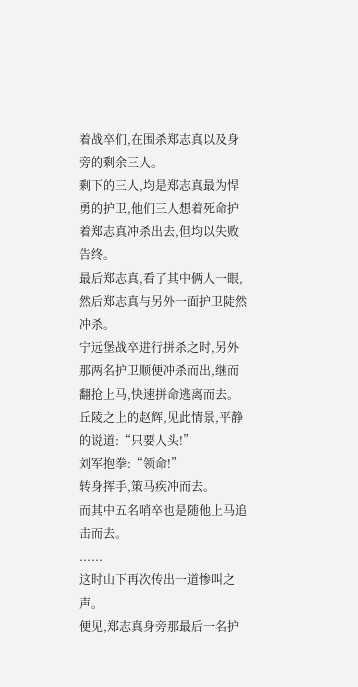着战卒们,在围杀郑志真以及身旁的剩余三人。
剩下的三人,均是郑志真最为悍勇的护卫,他们三人想着死命护着郑志真冲杀出去,但均以失败告终。
最后郑志真,看了其中俩人一眼,然后郑志真与另外一面护卫陡然冲杀。
宁远堡战卒进行拼杀之时,另外那两名护卫顺便冲杀而出,继而翻抢上马,快速拼命逃离而去。
丘陵之上的赵辉,见此情景,平静的说道:“只要人头!”
刘军抱拳:“领命!”
转身挥手,策马疾冲而去。
而其中五名哨卒也是随他上马追击而去。
......
这时山下再次传出一道惨叫之声。
便见,郑志真身旁那最后一名护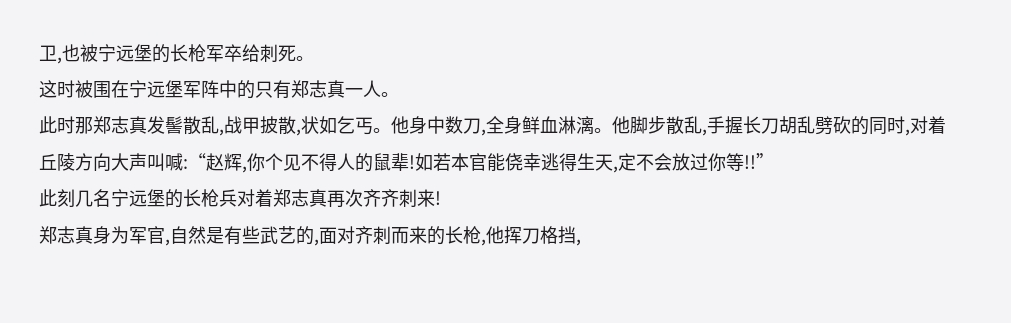卫,也被宁远堡的长枪军卒给刺死。
这时被围在宁远堡军阵中的只有郑志真一人。
此时那郑志真发髻散乱,战甲披散,状如乞丐。他身中数刀,全身鲜血淋漓。他脚步散乱,手握长刀胡乱劈砍的同时,对着丘陵方向大声叫喊:“赵辉,你个见不得人的鼠辈!如若本官能侥幸逃得生天,定不会放过你等!!”
此刻几名宁远堡的长枪兵对着郑志真再次齐齐刺来!
郑志真身为军官,自然是有些武艺的,面对齐刺而来的长枪,他挥刀格挡,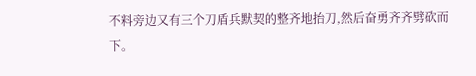不料旁边又有三个刀盾兵默契的整齐地抬刀,然后奋勇齐齐劈砍而下。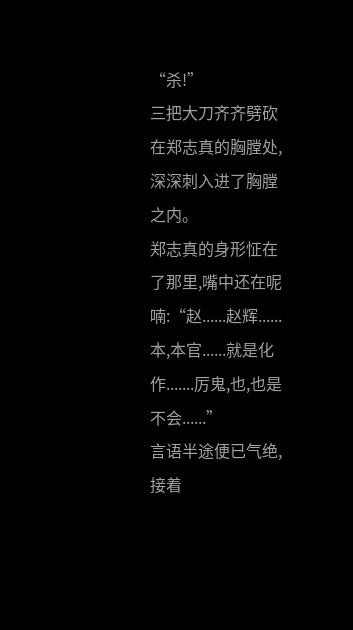“杀!”
三把大刀齐齐劈砍在郑志真的胸膛处,深深刺入进了胸膛之内。
郑志真的身形怔在了那里,嘴中还在呢喃:“赵......赵辉......本,本官......就是化作.......厉鬼,也,也是不会......”
言语半途便已气绝,接着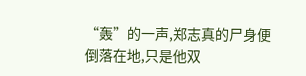“轰”的一声,郑志真的尸身便倒落在地,只是他双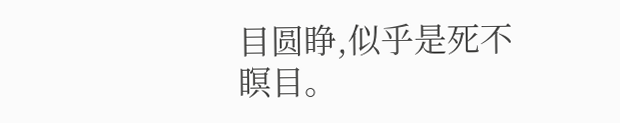目圆睁,似乎是死不瞑目。